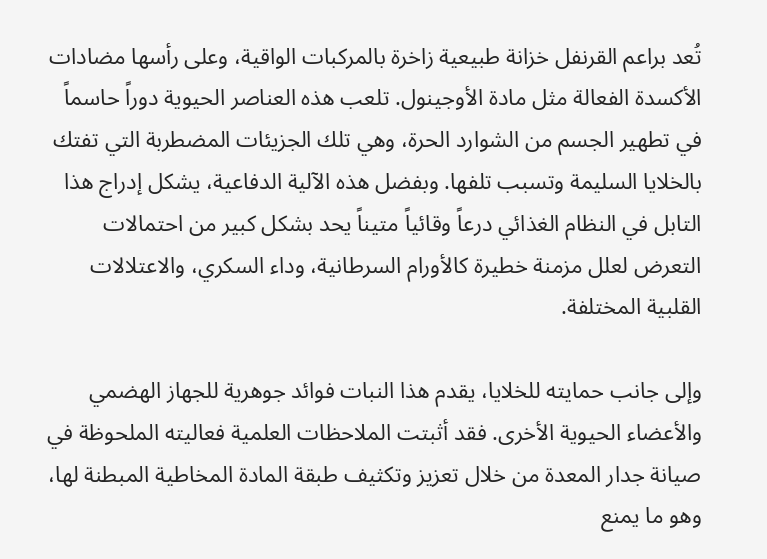تُعد براعم القرنفل خزانة طبيعية زاخرة بالمركبات الواقية، وعلى رأسها مضادات الأكسدة الفعالة مثل مادة الأوجينول. تلعب هذه العناصر الحيوية دوراً حاسماً في تطهير الجسم من الشوارد الحرة، وهي تلك الجزيئات المضطربة التي تفتك بالخلايا السليمة وتسبب تلفها. وبفضل هذه الآلية الدفاعية، يشكل إدراج هذا التابل في النظام الغذائي درعاً وقائياً متيناً يحد بشكل كبير من احتمالات التعرض لعلل مزمنة خطيرة كالأورام السرطانية، وداء السكري، والاعتلالات القلبية المختلفة.

وإلى جانب حمايته للخلايا، يقدم هذا النبات فوائد جوهرية للجهاز الهضمي والأعضاء الحيوية الأخرى. فقد أثبتت الملاحظات العلمية فعاليته الملحوظة في صيانة جدار المعدة من خلال تعزيز وتكثيف طبقة المادة المخاطية المبطنة لها، وهو ما يمنع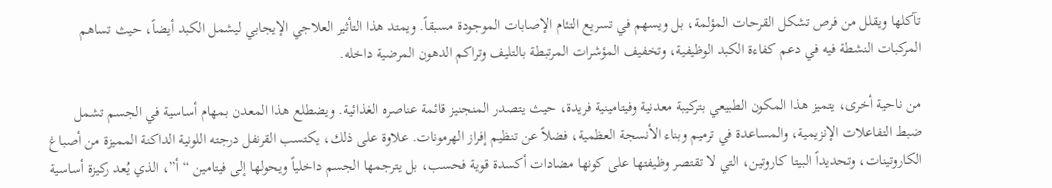تآكلها ويقلل من فرص تشكل القرحات المؤلمة، بل ويسهم في تسريع التئام الإصابات الموجودة مسبقاً. ويمتد هذا التأثير العلاجي الإيجابي ليشمل الكبد أيضاً، حيث تساهم المركبات النشطة فيه في دعم كفاءة الكبد الوظيفية، وتخفيف المؤشرات المرتبطة بالتليف وتراكم الدهون المرضية داخله.

من ناحية أخرى، يتميز هذا المكون الطبيعي بتركيبة معدنية وفيتامينية فريدة، حيث يتصدر المنجنيز قائمة عناصره الغذائية. ويضطلع هذا المعدن بمهام أساسية في الجسم تشمل ضبط التفاعلات الإنزيمية، والمساعدة في ترميم وبناء الأنسجة العظمية، فضلاً عن تنظيم إفراز الهرمونات. علاوة على ذلك، يكتسب القرنفل درجته اللونية الداكنة المميزة من أصباغ الكاروتينات، وتحديداً البيتا كاروتين، التي لا تقتصر وظيفتها على كونها مضادات أكسدة قوية فحسب، بل يترجمها الجسم داخلياً ويحولها إلى فيتامين “أ”، الذي يُعد ركيزة أساسية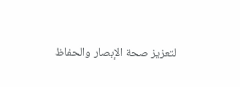لتعزيز صحة الإبصار والحفاظ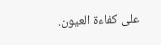على كفاءة العيون.